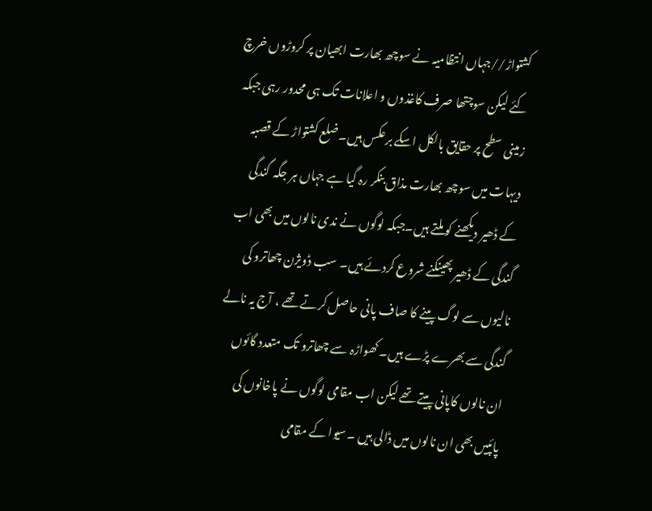کشتواڑ//جہاں انتظامیہ نے سوچھ بھارت ابھیان پر کروڑوں خرچ کئے لیکن سوچتھا صرف کاغذوں و اعلانات تک ہی محدور رہی جبکہ زمینی سطح پر حقایق بالکل اسکے برعکس ہیں۔ضلع کشتواڑ کے قصبہ دیہات میں سوچھ بھارت مذاق بنکر رہ گیا ہے جہاں ہر جگہ گندگی کے ڈھیر دیکھنے کو ملتے ہیں۔جبکہ لوگوں نے ندی نالوں میں بھی اب گندگی کے ڈھیر پھینکنے شروع کردئے ہیں۔ سب ڈویژن چھاترو کی نالیوں سے لوگ پینے کا صاف پانی حاصل کرتے تھے ، آج یہ نالے گندگی سے بھرے پڑے ہیں۔ کھواڑہ سے چھاترو تک متعدد گائوں ان نالوں کاپانی پیتے تھے لیکن اب مقامی لوگوں نے پاخانوں کی پائپیں بھی ان نالوں میں ڈالی ہیں ۔سیوا کے مقامی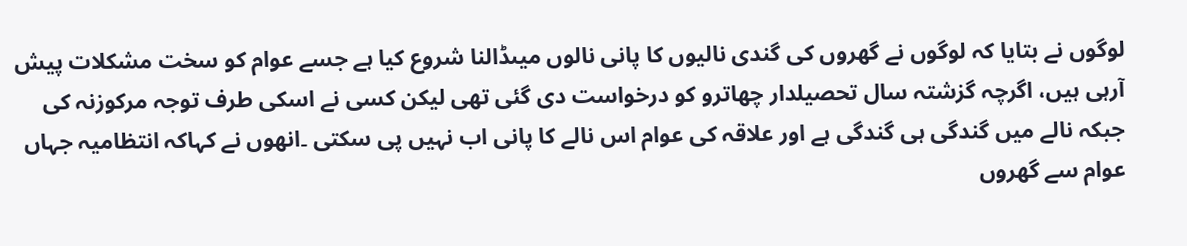لوگوں نے بتایا کہ لوگوں نے گھروں کی گندی نالیوں کا پانی نالوں میںڈالنا شروع کیا ہے جسے عوام کو سخت مشکلات پیش آرہی ہیں، اگرچہ گزشتہ سال تحصیلدار چھاترو کو درخواست دی گئی تھی لیکن کسی نے اسکی طرف توجہ مرکوزنہ کی جبکہ نالے میں گندگی ہی گندگی ہے اور علاقہ کی عوام اس نالے کا پانی اب نہیں پی سکتی ۔انھوں نے کہاکہ انتظامیہ جہاں عوام سے گھروں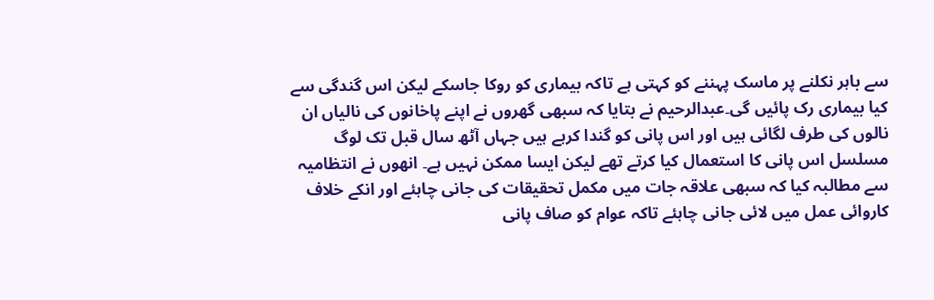سے باہر نکلنے پر ماسک پہننے کو کہتی ہے تاکہ بیماری کو روکا جاسکے لیکن اس گندگی سے کیا بیماری رک پائیں گی۔عبدالرحیم نے بتایا کہ سبھی گھروں نے اپنے پاخانوں کی نالیاں ان نالوں کی طرف لگائی ہیں اور اس پانی کو گندا کرہے ہیں جہاں آٹھ سال قبل تک لوگ مسلسل اس پانی کا استعمال کیا کرتے تھے لیکن ایسا ممکن نہیں ہے۔ انھوں نے انتظامیہ سے مطالبہ کیا کہ سبھی علاقہ جات میں مکمل تحقیقات کی جانی چاہئے اور انکے خلاف کاروائی عمل میں لائی جانی چاہئے تاکہ عوام کو صاف پانی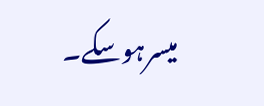میسرہوسکے۔